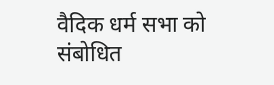वैदिक धर्म सभा को संबोधित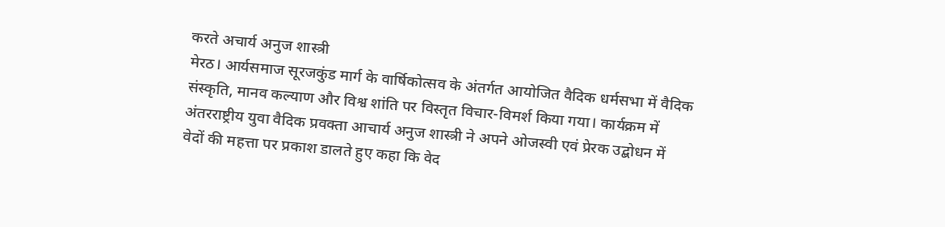करते अचार्य अनुज शास्त्री
मेरठ। आर्यसमाज सूरजकुंड मार्ग के वार्षिकोत्सव के अंतर्गत आयोजित वैदिक धर्मसभा में वैदिक संस्कृति, मानव कल्याण और विश्व शांति पर विस्तृत विचार-विमर्श किया गया। कार्यक्रम में अंतरराष्ट्रीय युवा वैदिक प्रवक्ता आचार्य अनुज शास्त्री ने अपने ओजस्वी एवं प्रेरक उद्बोधन में वेदों की महत्ता पर प्रकाश डालते हुए कहा कि वेद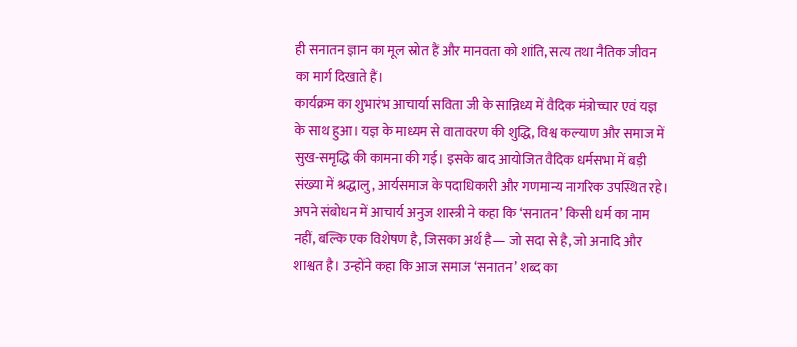ही सनातन ज्ञान का मूल स्रोत हैं और मानवता को शांति, सत्य तथा नैतिक जीवन का मार्ग दिखाते हैं।
कार्यक्रम का शुभारंभ आचार्या सविता जी के सान्निध्य में वैदिक मंत्रोच्चार एवं यज्ञ के साथ हुआ। यज्ञ के माध्यम से वातावरण की शुद्धि, विश्व कल्याण और समाज में सुख-समृद्धि की कामना की गई। इसके बाद आयोजित वैदिक धर्मसभा में बड़ी संख्या में श्रद्धालु, आर्यसमाज के पदाधिकारी और गणमान्य नागरिक उपस्थित रहे।
अपने संबोधन में आचार्य अनुज शास्त्री ने कहा कि ‘सनातन’ किसी धर्म का नाम नहीं, बल्कि एक विशेषण है, जिसका अर्थ है— जो सदा से है, जो अनादि और शाश्वत है। उन्होंने कहा कि आज समाज ‘सनातन’ शब्द का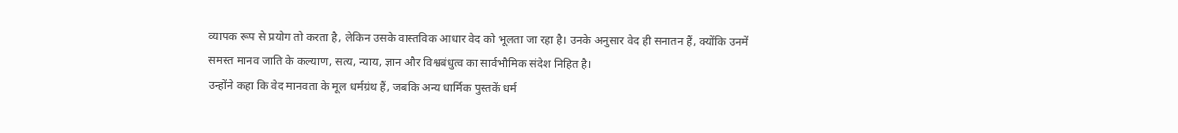व्यापक रूप से प्रयोग तो करता है, लेकिन उसके वास्तविक आधार वेद को भूलता जा रहा है। उनके अनुसार वेद ही सनातन हैं, क्योंकि उनमें समस्त मानव जाति के कल्याण, सत्य, न्याय, ज्ञान और विश्वबंधुत्व का सार्वभौमिक संदेश निहित है।
उन्होंने कहा कि वेद मानवता के मूल धर्मग्रंथ हैं, जबकि अन्य धार्मिक पुस्तकें धर्म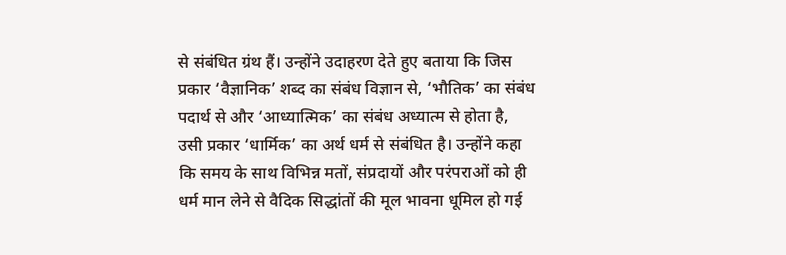से संबंधित ग्रंथ हैं। उन्होंने उदाहरण देते हुए बताया कि जिस प्रकार ‘वैज्ञानिक’ शब्द का संबंध विज्ञान से, ‘भौतिक’ का संबंध पदार्थ से और ‘आध्यात्मिक’ का संबंध अध्यात्म से होता है, उसी प्रकार ‘धार्मिक’ का अर्थ धर्म से संबंधित है। उन्होंने कहा कि समय के साथ विभिन्न मतों, संप्रदायों और परंपराओं को ही धर्म मान लेने से वैदिक सिद्धांतों की मूल भावना धूमिल हो गई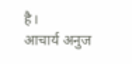है।
आचार्य अनुज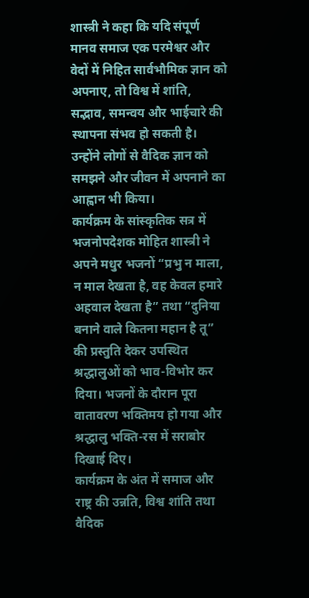शास्त्री ने कहा कि यदि संपूर्ण मानव समाज एक परमेश्वर और वेदों में निहित सार्वभौमिक ज्ञान को अपनाए, तो विश्व में शांति, सद्भाव, समन्वय और भाईचारे की स्थापना संभव हो सकती है। उन्होंने लोगों से वैदिक ज्ञान को समझने और जीवन में अपनाने का आह्वान भी किया।
कार्यक्रम के सांस्कृतिक सत्र में भजनोपदेशक मोहित शास्त्री ने अपने मधुर भजनों “प्रभु न माला, न माल देखता है, वह केवल हमारे अहवाल देखता है” तथा “दुनिया बनाने वाले कितना महान है तू” की प्रस्तुति देकर उपस्थित श्रद्धालुओं को भाव-विभोर कर दिया। भजनों के दौरान पूरा वातावरण भक्तिमय हो गया और श्रद्धालु भक्ति-रस में सराबोर दिखाई दिए।
कार्यक्रम के अंत में समाज और राष्ट्र की उन्नति, विश्व शांति तथा वैदिक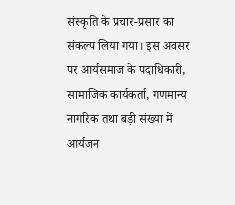संस्कृति के प्रचार-प्रसार का संकल्प लिया गया। इस अवसर पर आर्यसमाज के पदाधिकारी, सामाजिक कार्यकर्ता, गणमान्य नागरिक तथा बड़ी संख्या में आर्यजन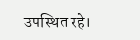उपस्थित रहे।